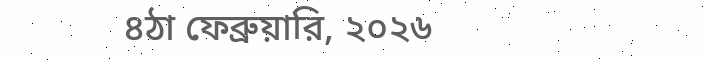৪ঠা ফেব্রুয়ারি, ২০২৬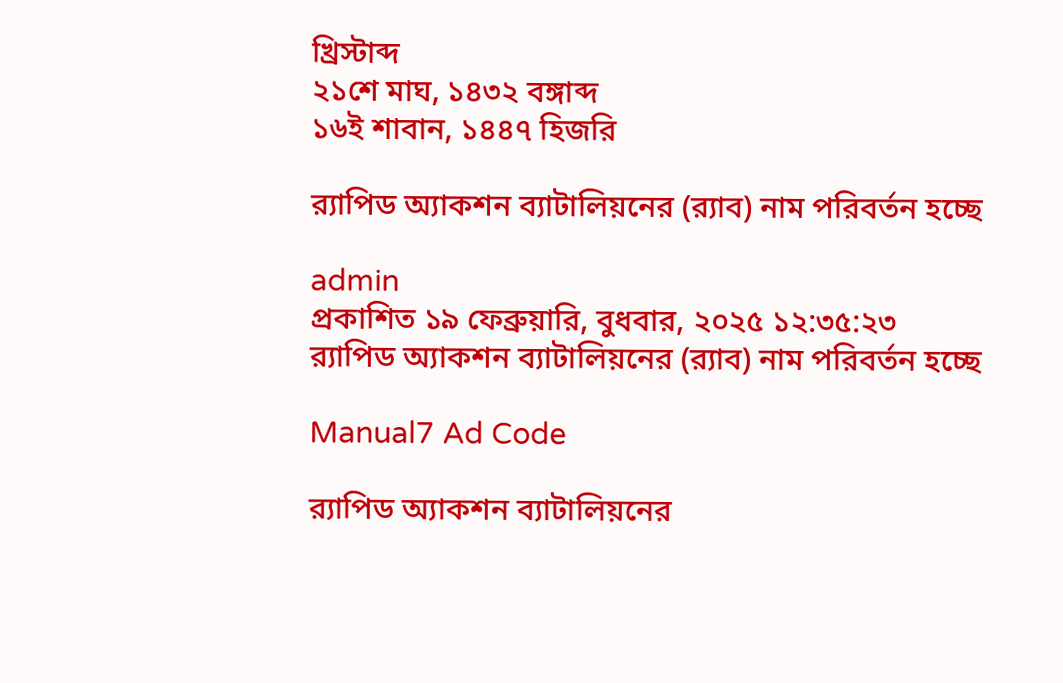খ্রিস্টাব্দ
২১শে মাঘ, ১৪৩২ বঙ্গাব্দ
১৬ই শাবান, ১৪৪৭ হিজরি

র‍্যাপিড অ্যাকশন ব্যাটালিয়নের (র‍্যাব) নাম পরিবর্তন হচ্ছে

admin
প্রকাশিত ১৯ ফেব্রুয়ারি, বুধবার, ২০২৫ ১২:৩৫:২৩
র‍্যাপিড অ্যাকশন ব্যাটালিয়নের (র‍্যাব) নাম পরিবর্তন হচ্ছে

Manual7 Ad Code

র‍্যাপিড অ্যাকশন ব্যাটালিয়নের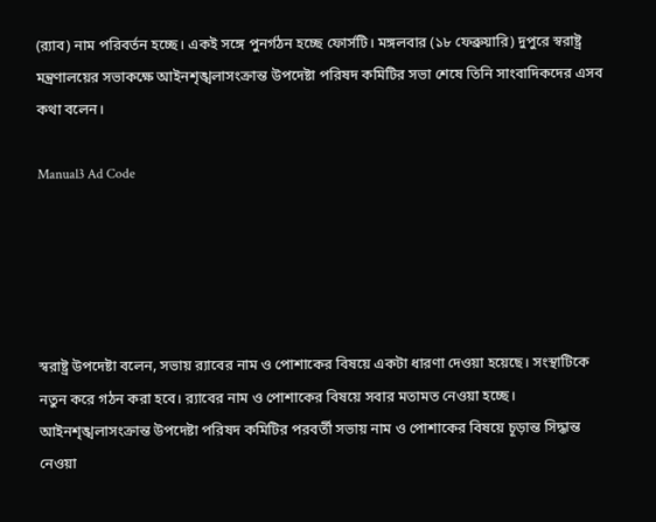(র‍্যাব) নাম পরিবর্তন হচ্ছে। একই সঙ্গে পুনর্গঠন হচ্ছে ফোর্সটি। মঙ্গলবার (১৮ ফেব্রুয়ারি) দুপুরে স্বরাষ্ট্র মন্ত্রণালয়ের সভাকক্ষে আইনশৃঙ্খলাসংক্রান্ত উপদেষ্টা পরিষদ কমিটির সভা শেষে তিনি সাংবাদিকদের এসব কথা বলেন।

Manual3 Ad Code





স্বরাষ্ট্র উপদেষ্টা বলেন, সভায় র‍্যাবের নাম ও পোশাকের বিষয়ে একটা ধারণা দেওয়া হয়েছে। সংস্থাটিকে নতুন করে গঠন করা হবে। র‍্যাবের নাম ও পোশাকের বিষয়ে সবার মতামত নেওয়া হচ্ছে। আইনশৃঙ্খলাসংক্রান্ত উপদেষ্টা পরিষদ কমিটির পরবর্তী সভায় নাম ও পোশাকের বিষয়ে চূড়ান্ত সিদ্ধান্ত নেওয়া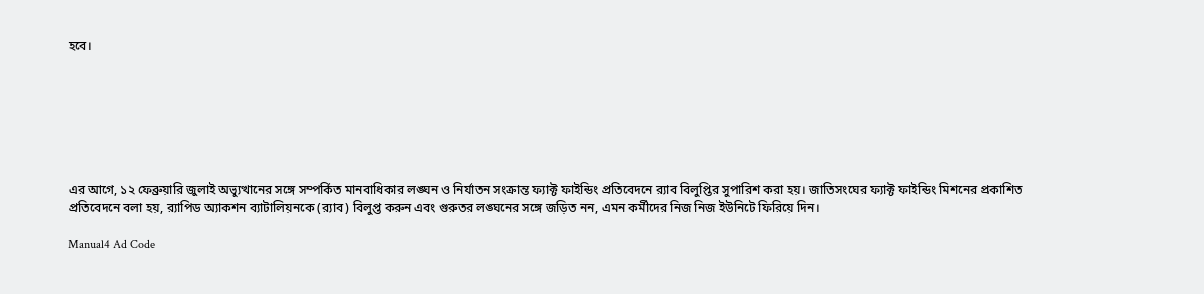হবে।







এর আগে, ১২ ফেব্রুয়ারি জুলাই অভ্যুত্থানের সঙ্গে সম্পর্কিত মানবাধিকার লঙ্ঘন ও নির্যাতন সংক্রান্ত ফ্যাক্ট ফাইন্ডিং প্রতিবেদনে র‍্যাব বিলুপ্তির সুপারিশ করা হয়। জাতিসংঘের ফ্যাক্ট ফাইন্ডিং মিশনের প্রকাশিত প্রতিবেদনে বলা হয়, র‌্যাপিড অ্যাকশন ব্যাটালিয়নকে (র‌্যাব) বিলুপ্ত করুন এবং গুরুতর লঙ্ঘনের সঙ্গে জড়িত নন, এমন কর্মীদের নিজ নিজ ইউনিটে ফিরিয়ে দিন।

Manual4 Ad Code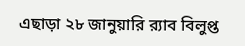এছাড়া ২৮ জানুয়ারি র‌্যাব বিলুপ্ত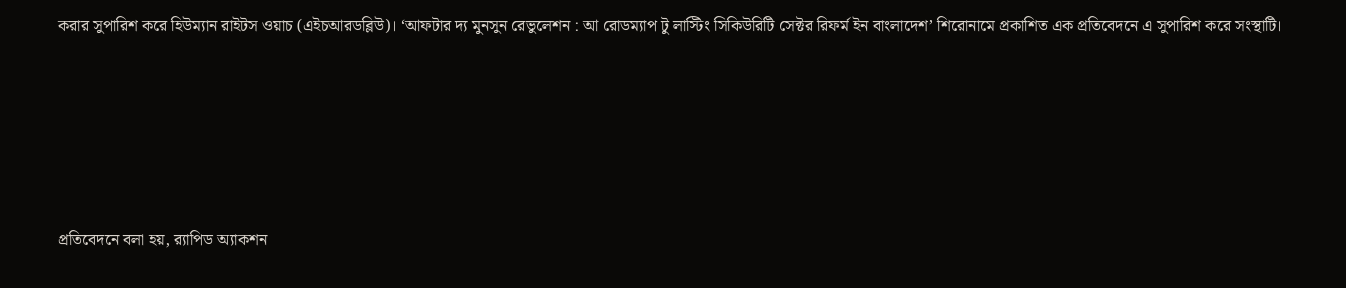করার সুপারিশ করে হিউম্যান রাইটস ওয়াচ (এইচআরডব্লিউ)। ‘আফটার দ্য মুনসুন রেভুলেশন : আ রোডম্যাপ টু লাস্টিং সিকিউরিটি সেক্টর রিফর্ম ইন বাংলাদেশ’ শিরোনামে প্রকাশিত এক প্রতিবেদনে এ সুপারিশ করে সংস্থাটি।







প্রতিবেদনে বলা হয়, র‍্যাপিড অ্যাকশন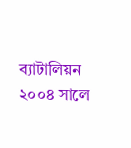ব্যাটালিয়ন ২০০৪ সালে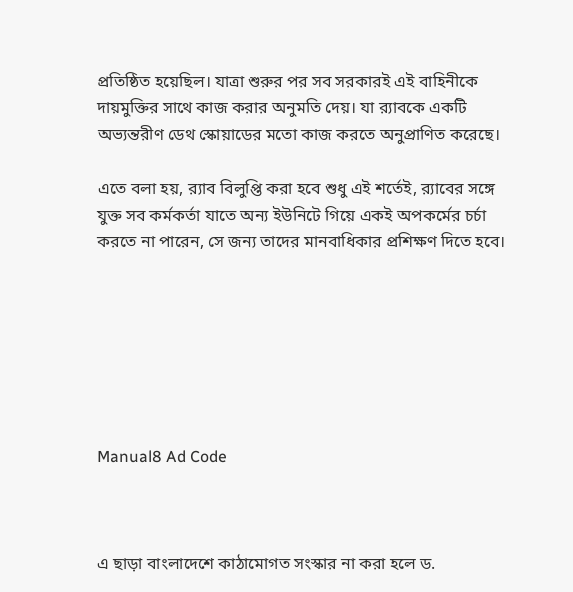প্রতিষ্ঠিত হয়েছিল। যাত্রা শুরুর পর সব সরকারই এই বাহিনীকে দায়মুক্তির সাথে কাজ করার অনুমতি দেয়। যা র‌্যাবকে একটি অভ্যন্তরীণ ডেথ স্কোয়াডের মতো কাজ করতে অনুপ্রাণিত করেছে।

এতে বলা হয়, র‍্যাব বিলুপ্তি করা হবে শুধু এই শর্তেই, র‍্যাবের সঙ্গে যুক্ত সব কর্মকর্তা যাতে অন্য ইউনিটে গিয়ে একই অপকর্মের চর্চা করতে না পারেন, সে জন্য তাদের মানবাধিকার প্রশিক্ষণ দিতে হবে।







Manual8 Ad Code



এ ছাড়া বাংলাদেশে কাঠামোগত সংস্কার না করা হলে ড.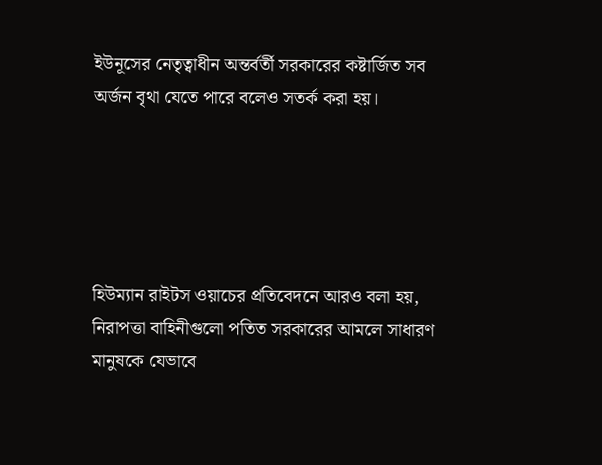ইউনূসের নেতৃত্বাধীন অন্তর্বর্তী সরকারের কষ্টার্জিত সব অর্জন বৃথা যেতে পারে বলেও সতর্ক করা হয়।





হিউম্যান রাইটস ওয়াচের প্রতিবেদনে আরও বলা হয়, নিরাপত্তা বাহিনীগুলো পতিত সরকারের আমলে সাধারণ মানুষকে যেভাবে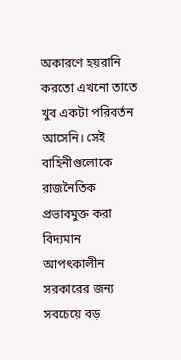অকারণে হয়রানি করতো এখনো তাতে খুব একটা পরিবর্তন আসেনি। সেই বাহিনীগুলোকে রাজনৈতিক প্রভাবমুক্ত করা বিদ্যমান আপৎকালীন সরকারের জন্য সবচেয়ে বড়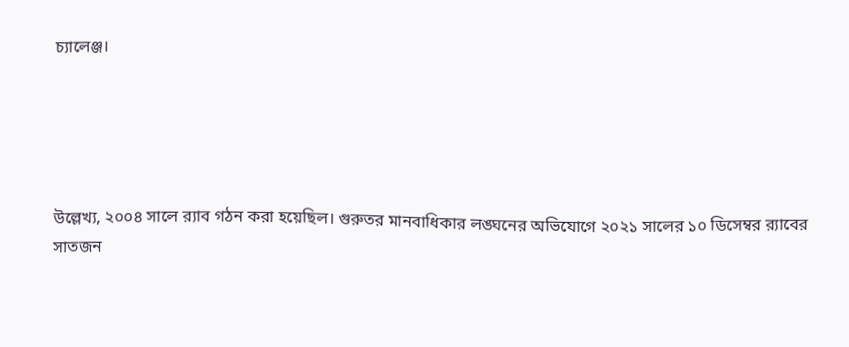চ্যালেঞ্জ।





উল্লেখ্য, ২০০৪ সালে র‌্যাব গঠন করা হয়েছিল। গুরুতর মানবাধিকার লঙ্ঘনের অভিযোগে ২০২১ সালের ১০ ডিসেম্বর র‌্যাবের সাতজন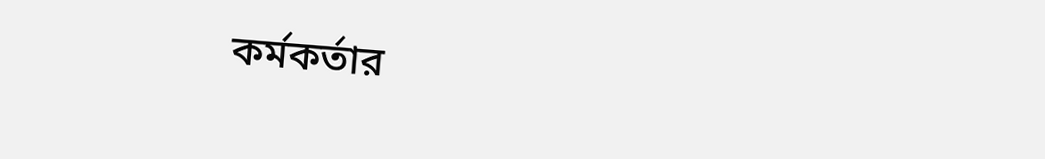কর্মকর্তার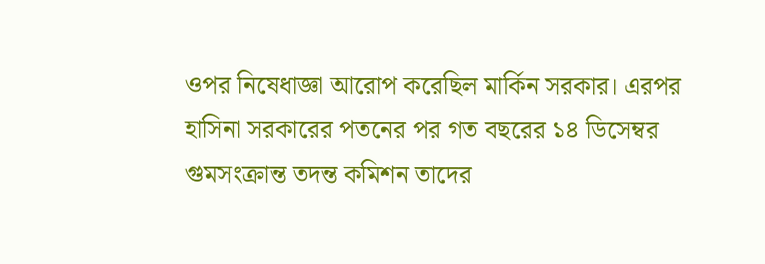ওপর নিষেধাজ্ঞা আরোপ করেছিল মার্কিন সরকার। এরপর হাসিনা সরকারের পতনের পর গত বছরের ১৪ ডিসেম্বর গুমসংক্রান্ত তদন্ত কমিশন তাদের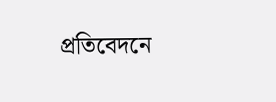প্রতিবেদনে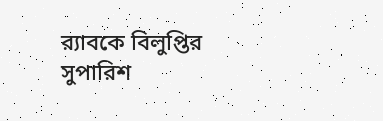র‌্যাবকে বিলুপ্তির সুপারিশ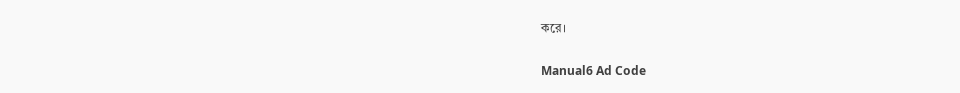করে।

Manual6 Ad Code